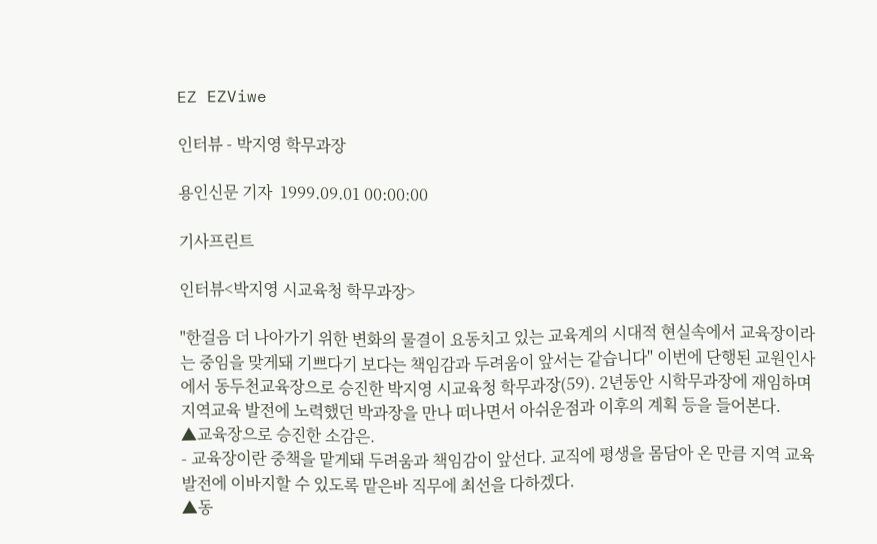EZ EZViwe

인터뷰 - 박지영 학무과장

용인신문 기자  1999.09.01 00:00:00

기사프린트

인터뷰<박지영 시교육청 학무과장>

"한걸음 더 나아가기 위한 변화의 물결이 요동치고 있는 교육계의 시대적 현실속에서 교육장이라는 중임을 맞게돼 기쁘다기 보다는 책임감과 두려움이 앞서는 같습니다" 이번에 단행된 교원인사에서 동두천교육장으로 승진한 박지영 시교육청 학무과장(59). 2년동안 시학무과장에 재임하며 지역교육 발전에 노력했던 박과장을 만나 떠나면서 아쉬운점과 이후의 계획 등을 들어본다.
▲교육장으로 승진한 소감은.
- 교육장이란 중책을 맡게돼 두려움과 책임감이 앞선다. 교직에 평생을 몸담아 온 만큼 지역 교육발전에 이바지할 수 있도록 맡은바 직무에 최선을 다하겠다.
▲동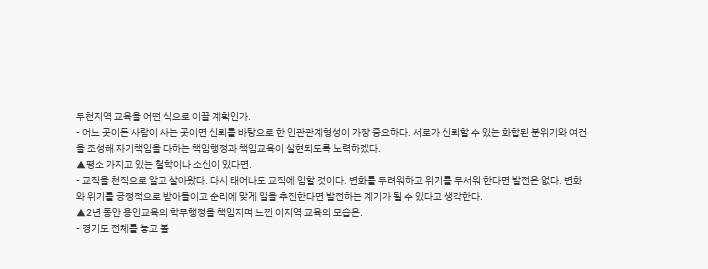두천지역 교육을 어떤 식으로 이끌 계획인가.
- 어느 곳이든 사람이 사는 곳이면 신뢰를 바탕으로 한 인관관계형성이 가장 중요하다. 서로가 신뢰할 수 있는 화합된 분위기와 여건을 조성해 자기책임을 다하는 책임행정과 책임교육이 실현되도록 노력하겠다.
▲평소 가지고 있는 철학이나 소신이 있다면.
- 교직을 천직으로 알고 살아왔다. 다시 태어나도 교직에 임할 것이다. 변화를 두려워하고 위기를 무서워 한다면 발전은 없다. 변화와 위기를 긍정적으로 받아들이고 순리에 맞게 일을 추진한다면 발전하는 계기가 될 수 있다고 생각한다.
▲2년 동안 용인교육의 학무행정을 책임지며 느낀 이지역 교육의 모습은.
- 경기도 전체를 놓고 볼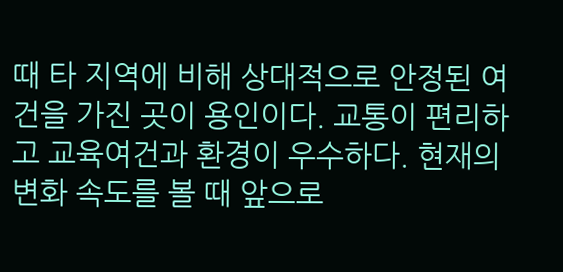때 타 지역에 비해 상대적으로 안정된 여건을 가진 곳이 용인이다. 교통이 편리하고 교육여건과 환경이 우수하다. 현재의 변화 속도를 볼 때 앞으로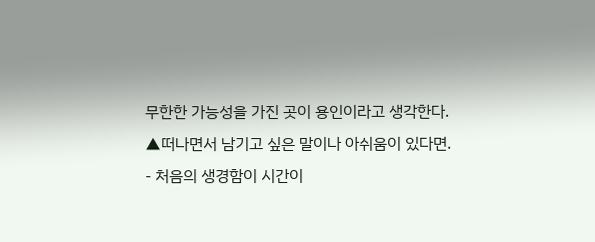무한한 가능성을 가진 곳이 용인이라고 생각한다.
▲떠나면서 남기고 싶은 말이나 아쉬움이 있다면.
- 처음의 생경함이 시간이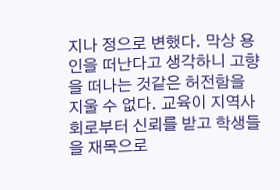지나 정으로 변했다. 막상 용인을 떠난다고 생각하니 고향을 떠나는 것같은 허전함을 지울 수 없다. 교육이 지역사회로부터 신뢰를 받고 학생들을 재목으로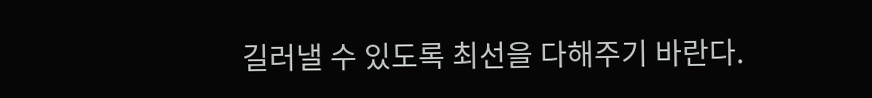길러낼 수 있도록 최선을 다해주기 바란다.